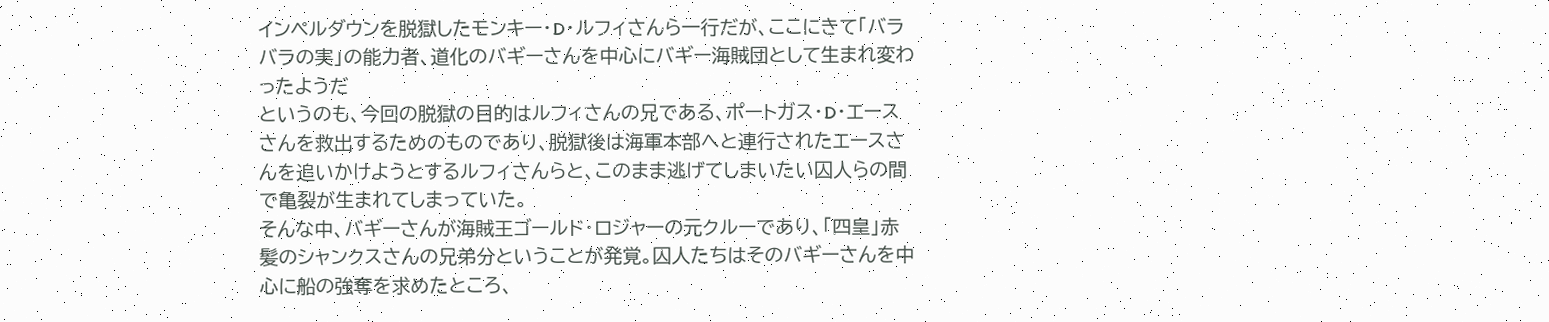インペルダウンを脱獄したモンキー・D・ルフィさんら一行だが、ここにきて「バラバラの実」の能力者、道化のバギーさんを中心にバギー海賊団として生まれ変わったようだ
というのも、今回の脱獄の目的はルフィさんの兄である、ポートガス・D・エースさんを救出するためのものであり、脱獄後は海軍本部へと連行されたエースさんを追いかけようとするルフィさんらと、このまま逃げてしまいたい囚人らの間で亀裂が生まれてしまっていた。
そんな中、バギーさんが海賊王ゴールド・ロジャーの元クルーであり、「四皇」赤髪のシャンクスさんの兄弟分ということが発覚。囚人たちはそのバギーさんを中心に船の強奪を求めたところ、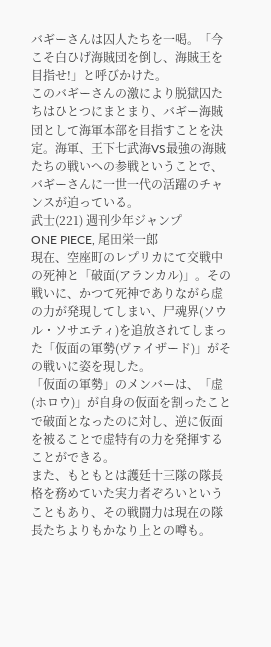バギーさんは囚人たちを一喝。「今こそ白ひげ海賊団を倒し、海賊王を目指せ!」と呼びかけた。
このバギーさんの激により脱獄囚たちはひとつにまとまり、バギー海賊団として海軍本部を目指すことを決定。海軍、王下七武海VS最強の海賊たちの戦いへの参戦ということで、バギーさんに一世一代の活躍のチャンスが迫っている。
武士(221) 週刊少年ジャンプ
ONE PIECE, 尾田栄一郎
現在、空座町のレプリカにて交戦中の死神と「破面(アランカル)」。その戦いに、かつて死神でありながら虚の力が発現してしまい、尸魂界(ソウル・ソサエティ)を追放されてしまった「仮面の軍勢(ヴァイザード)」がその戦いに姿を現した。
「仮面の軍勢」のメンバーは、「虚(ホロウ)」が自身の仮面を割ったことで破面となったのに対し、逆に仮面を被ることで虚特有の力を発揮することができる。
また、もともとは護廷十三隊の隊長格を務めていた実力者ぞろいということもあり、その戦闘力は現在の隊長たちよりもかなり上との噂も。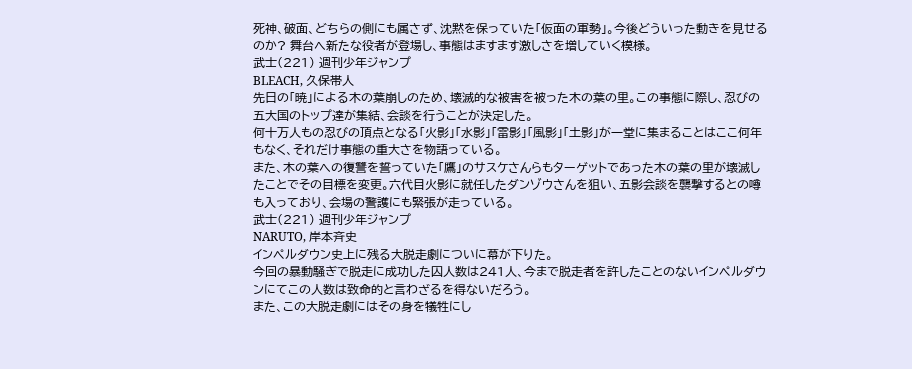死神、破面、どちらの側にも属さず、沈黙を保っていた「仮面の軍勢」。今後どういった動きを見せるのか? 舞台へ新たな役者が登場し、事態はますます激しさを増していく模様。
武士(221) 週刊少年ジャンプ
BLEACH, 久保帯人
先日の「暁」による木の葉崩しのため、壊滅的な被害を被った木の葉の里。この事態に際し、忍びの五大国のトップ達が集結、会談を行うことが決定した。
何十万人もの忍びの頂点となる「火影」「水影」「雷影」「風影」「土影」が一堂に集まることはここ何年もなく、それだけ事態の重大さを物語っている。
また、木の葉への復讐を誓っていた「鷹」のサスケさんらもターゲットであった木の葉の里が壊滅したことでその目標を変更。六代目火影に就任したダンゾウさんを狙い、五影会談を襲撃するとの噂も入っており、会場の警護にも緊張が走っている。
武士(221) 週刊少年ジャンプ
NARUTO, 岸本斉史
インペルダウン史上に残る大脱走劇についに幕が下りた。
今回の暴動騒ぎで脱走に成功した囚人数は241人、今まで脱走者を許したことのないインペルダウンにてこの人数は致命的と言わざるを得ないだろう。
また、この大脱走劇にはその身を犠牲にし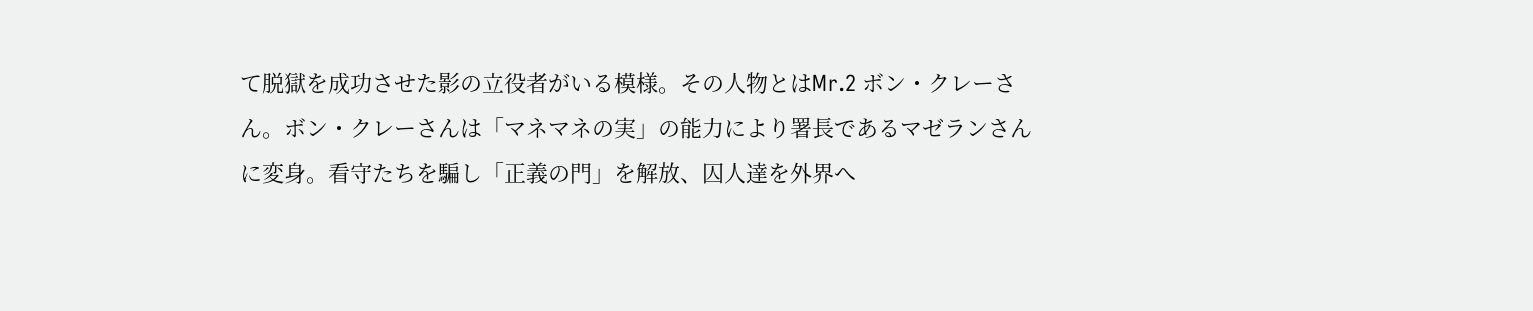て脱獄を成功させた影の立役者がいる模様。その人物とはMr.2 ボン・クレーさん。ボン・クレーさんは「マネマネの実」の能力により署長であるマゼランさんに変身。看守たちを騙し「正義の門」を解放、囚人達を外界へ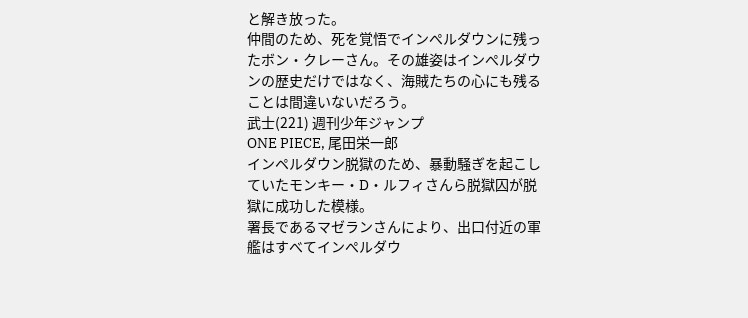と解き放った。
仲間のため、死を覚悟でインぺルダウンに残ったボン・クレーさん。その雄姿はインぺルダウンの歴史だけではなく、海賊たちの心にも残ることは間違いないだろう。
武士(221) 週刊少年ジャンプ
ONE PIECE, 尾田栄一郎
インペルダウン脱獄のため、暴動騒ぎを起こしていたモンキー・D・ルフィさんら脱獄囚が脱獄に成功した模様。
署長であるマゼランさんにより、出口付近の軍艦はすべてインぺルダウ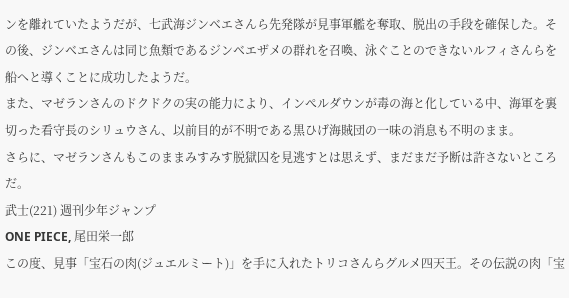ンを離れていたようだが、七武海ジンベエさんら先発隊が見事軍艦を奪取、脱出の手段を確保した。その後、ジンベエさんは同じ魚類であるジンベエザメの群れを召喚、泳ぐことのできないルフィさんらを船へと導くことに成功したようだ。
また、マゼランさんのドクドクの実の能力により、インぺルダウンが毒の海と化している中、海軍を裏切った看守長のシリュウさん、以前目的が不明である黒ひげ海賊団の一味の消息も不明のまま。
さらに、マゼランさんもこのままみすみす脱獄囚を見逃すとは思えず、まだまだ予断は許さないところだ。
武士(221) 週刊少年ジャンプ
ONE PIECE, 尾田栄一郎
この度、見事「宝石の肉(ジュエルミート)」を手に入れたトリコさんらグルメ四天王。その伝説の肉「宝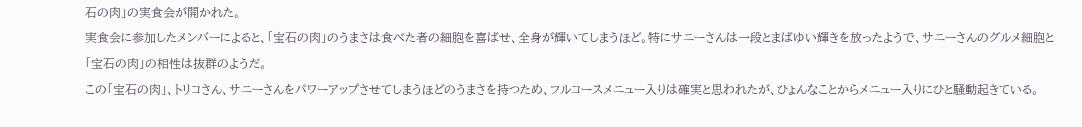石の肉」の実食会が開かれた。
実食会に参加したメンバーによると、「宝石の肉」のうまさは食べた者の細胞を喜ばせ、全身が輝いてしまうほど。特にサニーさんは一段とまばゆい輝きを放ったようで、サニーさんのグルメ細胞と「宝石の肉」の相性は抜群のようだ。
この「宝石の肉」、トリコさん、サニーさんをパワーアップさせてしまうほどのうまさを持つため、フルコースメニュー入りは確実と思われたが、ひょんなことからメニュー入りにひと騒動起きている。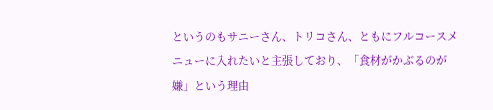というのもサニーさん、トリコさん、ともにフルコースメニューに入れたいと主張しており、「食材がかぶるのが嫌」という理由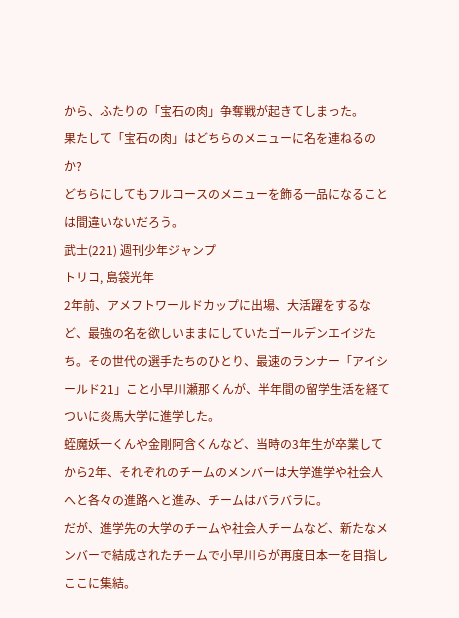から、ふたりの「宝石の肉」争奪戦が起きてしまった。
果たして「宝石の肉」はどちらのメニューに名を連ねるのか?
どちらにしてもフルコースのメニューを飾る一品になることは間違いないだろう。
武士(221) 週刊少年ジャンプ
トリコ, 島袋光年
2年前、アメフトワールドカップに出場、大活躍をするなど、最強の名を欲しいままにしていたゴールデンエイジたち。その世代の選手たちのひとり、最速のランナー「アイシールド21」こと小早川瀬那くんが、半年間の留学生活を経てついに炎馬大学に進学した。
蛭魔妖一くんや金剛阿含くんなど、当時の3年生が卒業してから2年、それぞれのチームのメンバーは大学進学や社会人へと各々の進路へと進み、チームはバラバラに。
だが、進学先の大学のチームや社会人チームなど、新たなメンバーで結成されたチームで小早川らが再度日本一を目指しここに集結。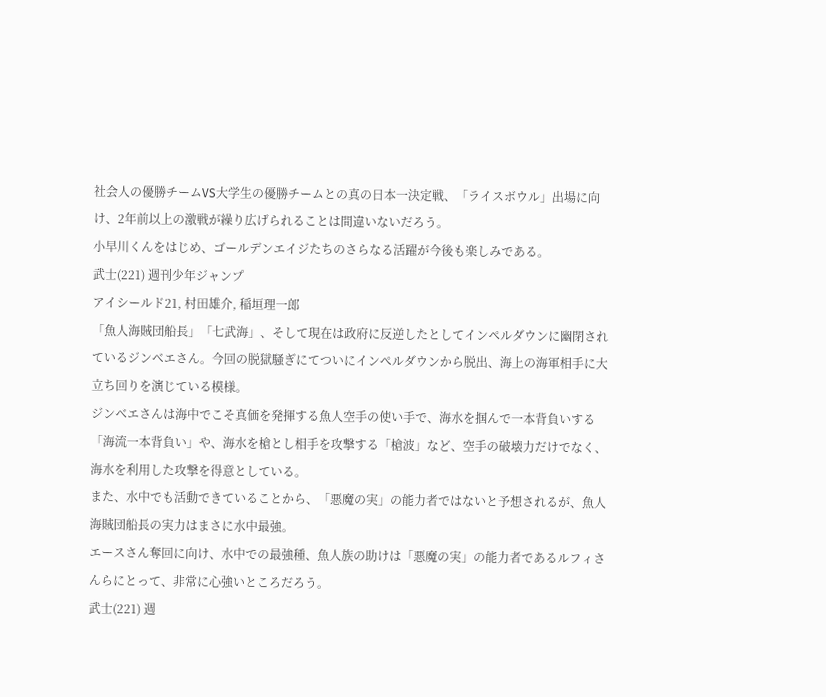社会人の優勝チームVS大学生の優勝チームとの真の日本一決定戦、「ライスボウル」出場に向け、2年前以上の激戦が繰り広げられることは間違いないだろう。
小早川くんをはじめ、ゴールデンエイジたちのさらなる活躍が今後も楽しみである。
武士(221) 週刊少年ジャンプ
アイシールド21, 村田雄介, 稲垣理一郎
「魚人海賊団船長」「七武海」、そして現在は政府に反逆したとしてインペルダウンに幽閉されているジンベエさん。今回の脱獄騒ぎにてついにインぺルダウンから脱出、海上の海軍相手に大立ち回りを演じている模様。
ジンベエさんは海中でこそ真価を発揮する魚人空手の使い手で、海水を掴んで一本背負いする「海流一本背負い」や、海水を槍とし相手を攻撃する「槍波」など、空手の破壊力だけでなく、海水を利用した攻撃を得意としている。
また、水中でも活動できていることから、「悪魔の実」の能力者ではないと予想されるが、魚人海賊団船長の実力はまさに水中最強。
エースさん奪回に向け、水中での最強種、魚人族の助けは「悪魔の実」の能力者であるルフィさんらにとって、非常に心強いところだろう。
武士(221) 週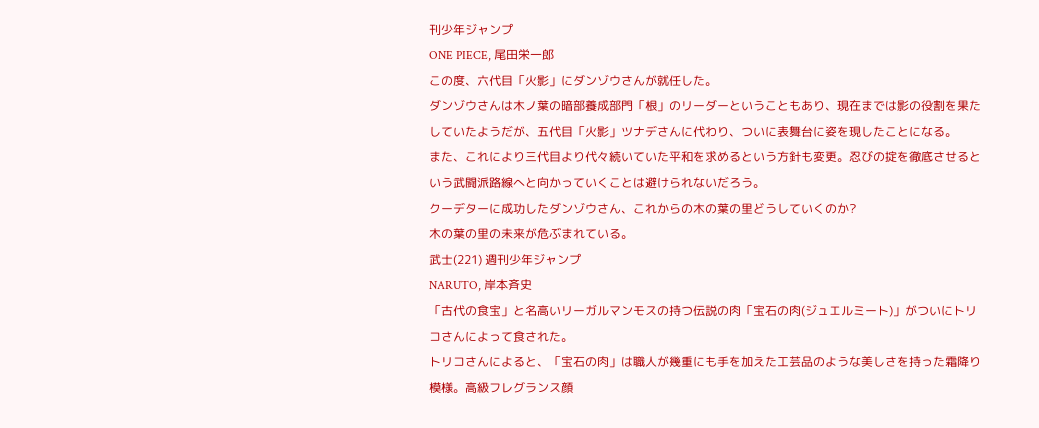刊少年ジャンプ
ONE PIECE, 尾田栄一郎
この度、六代目「火影」にダンゾウさんが就任した。
ダンゾウさんは木ノ葉の暗部養成部門「根」のリーダーということもあり、現在までは影の役割を果たしていたようだが、五代目「火影」ツナデさんに代わり、ついに表舞台に姿を現したことになる。
また、これにより三代目より代々続いていた平和を求めるという方針も変更。忍びの掟を徹底させるという武闘派路線へと向かっていくことは避けられないだろう。
クーデターに成功したダンゾウさん、これからの木の葉の里どうしていくのか?
木の葉の里の未来が危ぶまれている。
武士(221) 週刊少年ジャンプ
NARUTO, 岸本斉史
「古代の食宝」と名高いリーガルマンモスの持つ伝説の肉「宝石の肉(ジュエルミート)」がついにトリコさんによって食された。
トリコさんによると、「宝石の肉」は職人が幾重にも手を加えた工芸品のような美しさを持った霜降り模様。高級フレグランス顔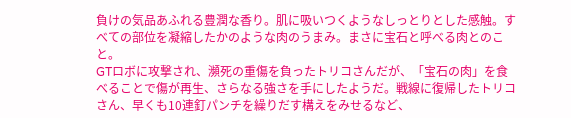負けの気品あふれる豊潤な香り。肌に吸いつくようなしっとりとした感触。すべての部位を凝縮したかのような肉のうまみ。まさに宝石と呼べる肉とのこと。
GTロボに攻撃され、瀕死の重傷を負ったトリコさんだが、「宝石の肉」を食べることで傷が再生、さらなる強さを手にしたようだ。戦線に復帰したトリコさん、早くも10連釘パンチを繰りだす構えをみせるなど、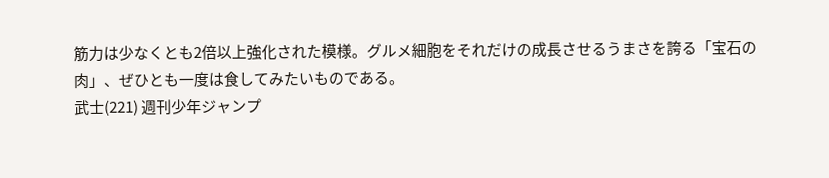筋力は少なくとも2倍以上強化された模様。グルメ細胞をそれだけの成長させるうまさを誇る「宝石の肉」、ぜひとも一度は食してみたいものである。
武士(221) 週刊少年ジャンプ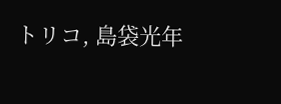トリコ, 島袋光年